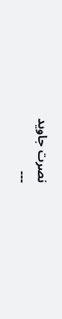نصرت جاوید
۔۔۔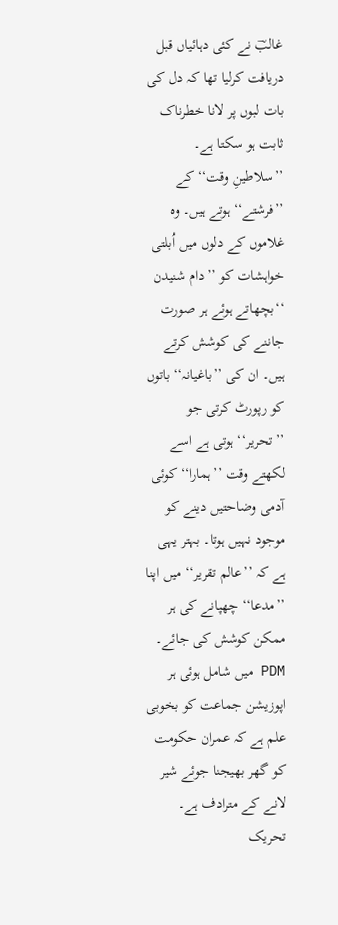غالبؔ نے کئی دہائیاں قبل دریافت کرلیا تھا کہ دل کی بات لبوں پر لانا خطرناک ثابت ہو سکتا ہے۔ ’’سلاطینِ وقت‘‘ کے ’’فرشتے‘‘ ہوتے ہیں۔ وہ غلاموں کے دلوں میں اُبلتی خواہشات کو ’’دام شنیدن ‘‘بچھاتے ہوئے ہر صورت جاننے کی کوشش کرتے ہیں۔ ان کی ’’باغیانہ‘‘ باتوں کو رپورٹ کرتی جو ’’تحریر‘‘ ہوتی ہے اسے لکھتے وقت ’’ہمارا‘‘ کوئی آدمی وضاحتیں دینے کو موجود نہیں ہوتا۔ بہتر یہی ہے کہ ’’عالم تقریر‘‘ میں اپنا ’’مدعا‘‘ چھپانے کی ہر ممکن کوشش کی جائے۔
PDM میں شامل ہوئی ہر اپوزیشن جماعت کو بخوبی علم ہے کہ عمران حکومت کو گھر بھیجنا جوئے شیر لانے کے مترادف ہے۔ تحریک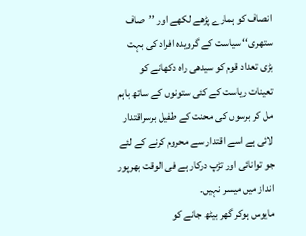انصاف کو ہمارے پڑھے لکھے اور ’’صاف ستھری‘‘ سیاست کے گرویدہ افراد کی بہت بڑی تعداد قوم کو سیدھی راہ دکھانے کو تعینات ریاست کے کئی ستونوں کے ساتھ باہم مل کر برسوں کی محنت کے طفیل برسراقتدار لائی ہے اسے اقتدار سے محروم کرنے کے لئے جو توانائی اور تڑپ درکار ہے فی الوقت بھرپور انداز میں میسر نہیں۔
مایوس ہوکر گھر بیٹھ جانے کو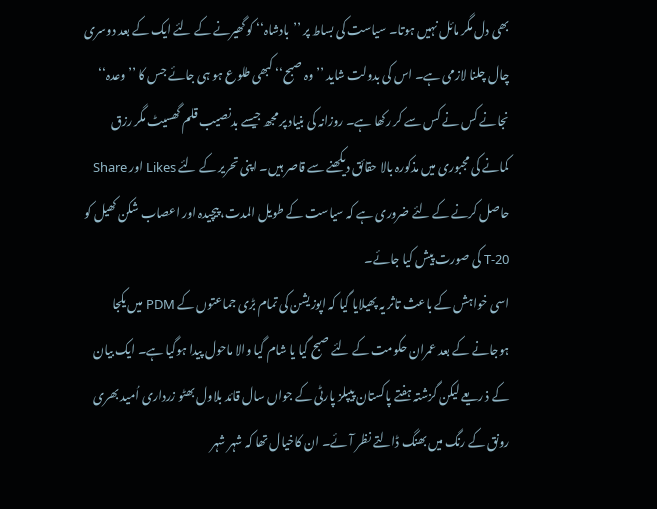بھی دل مگر مائل نہیں ہوتا۔ سیاست کی بساط پر ’’بادشاہ‘‘ کو گھیرنے کے لئے ایک کے بعد دوسری چال چلنا لازمی ہے۔ اس کی بدولت شاید ’’وہ صبح‘‘ کبھی طلوع ہو ہی جائے جس کا ’’وعدہ‘‘ نجانے کس نے کس سے کر رکھا ہے۔ روزانہ کی بنیاد پر مجھ جیسے بدنصیب قلم گھسیٹ مگر رزق کمانے کی مجبوری میں مذکورہ بالا حقائق دیکھنے سے قاصر ہیں۔ اپنی تحریر کے لئے Likes اور Share حاصل کرنے کے لئے ضروری ہے کہ سیاست کے طویل المدت، پیچیدہ اور اعصاب شکن کھیل کو T-20 کی صورت پیش کیا جائے۔
اسی خواہش کے باعث تاثر یہ پھیلایا گیا کہ اپوزیشن کی تمام بڑی جماعتوں کے PDM میں یکجا ہوجانے کے بعد عمران حکومت کے لئے صبح گیا یا شام گیا والا ماحول پیدا ہوگیا ہے۔ ایک بیان کے ذ ریعے لیکن گزشتہ ہفتے پاکستان پیپلز پارٹی کے جواں سال قائد بلاول بھٹو زرداری اُمید بھری رونق کے رنگ میں بھنگ ڈالتے نظر آئے۔ ان کاخیال تھا کہ شہر شہر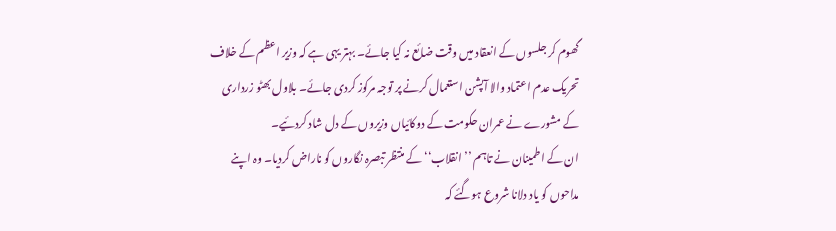گھوم کر جلسوں کے انعقاد میں وقت ضائع نہ کیا جائے۔ بہتر یہی ہے کہ وزیر اعظم کے خلاف تحریک عدم اعتماد والا آپشن استعمال کرنے پر توجہ مرکوز کردی جائے۔ بلاول بھٹو زرداری کے مشورے نے عمران حکومت کے دوکائیاں وزیروں کے دل شاد کردئیے۔
ان کے اطمینان نے تاہم ’’انقلاب‘‘ کے منتظر تبصرہ نگاروں کو ناراض کردیا۔ وہ اپنے مداحوں کو یاد دلانا شروع ہوگئے کہ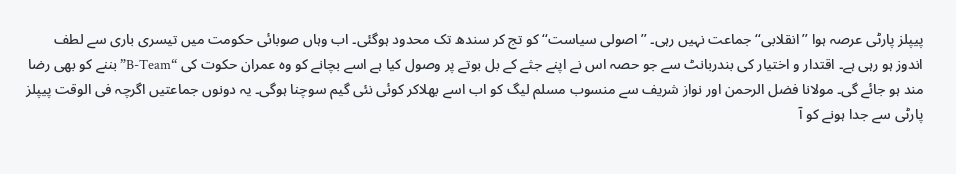پیپلز پارٹی عرصہ ہوا ’’انقلابی‘‘ جماعت نہیں رہی۔ ’’اصولی سیاست‘‘ کو تج کر سندھ تک محدود ہوگئی۔ اب وہاں صوبائی حکومت میں تیسری باری سے لطف اندوز ہو رہی ہے۔ اقتدار و اختیار کی بندربانٹ سے جو حصہ اس نے اپنے جثے کے بل بوتے پر وصول کیا ہے اسے بچانے کو وہ عمران حکوت کی “B-Team” بننے کو بھی رضا مند ہو جائے گی۔ مولانا فضل الرحمن اور نواز شریف سے منسوب مسلم لیگ کو اب اسے بھلاکر کوئی نئی گیم سوچنا ہوگی۔ یہ دونوں جماعتیں اگرچہ فی الوقت پیپلز پارٹی سے جدا ہونے کو آ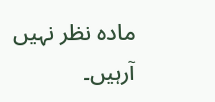مادہ نظر نہیں آرہیں۔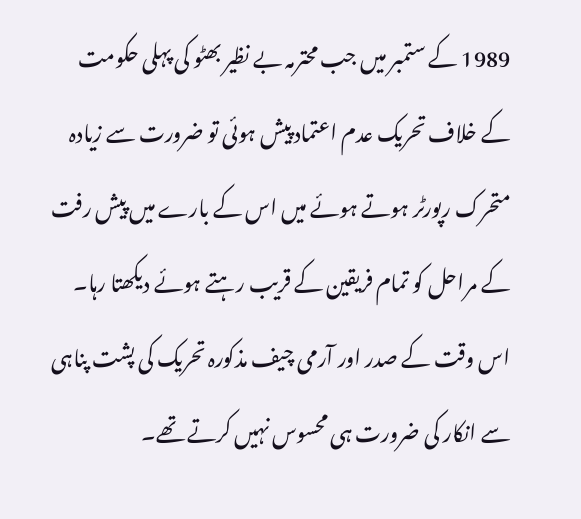1989 کے ستمبر میں جب محترمہ بے نظیر بھٹو کی پہلی حکومت کے خلاف تحریک عدم اعتماد پیش ہوئی تو ضرورت سے زیادہ متحرک رپورٹر ہوتے ہوئے میں اس کے بارے میں پیش رفت کے مراحل کو تمام فریقین کے قریب رہتے ہوئے دیکھتا رہا۔ اس وقت کے صدر اور آرمی چیف مذکورہ تحریک کی پشت پناہی سے انکار کی ضرورت ہی محسوس نہیں کرتے تھے۔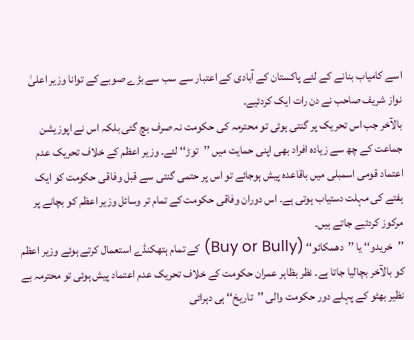اسے کامیاب بنانے کے لئے پاکستان کے آبادی کے اعتبار سے سب سے بڑے صوبے کے توانا وزیر اعلیٰ نواز شریف صاحب نے دن رات ایک کردئیے۔
بالآخر جب اس تحریک پر گنتی ہوئی تو محترمہ کی حکومت نہ صرف بچ گئی بلکہ اس نے اپوزیشن جماعت کے چھ سے زیادہ افراد بھی اپنی حمایت میں ’’توڑ‘‘ لئے۔ وزیر اعظم کے خلاف تحریک عدم اعتماد قومی اسمبلی میں باقاعدہ پیش ہوجائے تو اس پر حتمی گنتی سے قبل وفاقی حکومت کو ایک ہفتے کی مہلت دستیاب ہوتی ہے۔ اس دوران وفاقی حکومت کے تمام تر وسائل وزیر اعظم کو بچانے پر مرکوز کردئیے جاتے ہیں۔
’’خریدو‘‘ یا ’’دھمکائو‘‘ (Buy or Bully) کے تمام ہتھکنڈے استعمال کرتے ہوئے وزیر اعظم کو بالآخر بچالیا جاتا ہے۔ نظر بظاہر عمران حکومت کے خلاف تحریک عدم اعتماد پیش ہوئی تو محترمہ بے نظیر بھٹو کے پہلے دور حکومت والی ’’تاریخ‘‘ ہی دہرائی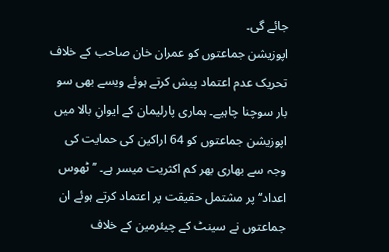جائے گی۔
اپوزیشن جماعتوں کو عمران خان صاحب کے خلاف تحریک عدم اعتماد پیش کرتے ہوئے ویسے بھی سو بار سوچنا چاہیے۔ ہماری پارلیمان کے ایوانِ بالا میں اپوزیشن جماعتوں کو 64 اراکین کی حمایت کی وجہ سے بھاری بھر کم اکثریت میسر ہے۔ ’’ٹھوس اعداد‘‘ پر مشتمل حقیقت پر اعتماد کرتے ہوئے ان جماعتوں نے سینٹ کے چیئرمین کے خلاف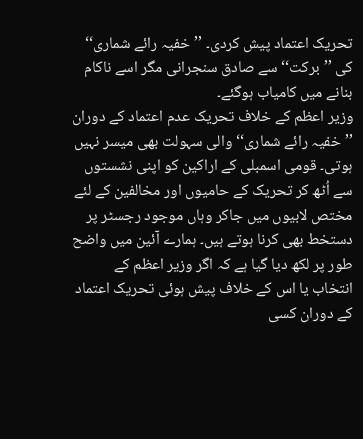تحریک اعتماد پیش کردی۔ ’’خفیہ رائے شماری‘‘ کی ’’برکت‘‘ سے صادق سنجرانی مگر اسے ناکام بنانے میں کامیاب ہوگئے۔
وزیر اعظم کے خلاف تحریک عدم اعتماد کے دوران ’’خفیہ رائے شماری‘‘ والی سہولت بھی میسر نہیں ہوتی۔ قومی اسمبلی کے اراکین کو اپنی نشستوں سے اُٹھ کر تحریک کے حامیوں اور مخالفین کے لئے مختص لابیوں میں جاکر وہاں موجود رجسٹر پر دستخط بھی کرنا ہوتے ہیں۔ ہمارے آئین میں واضح طور پر لکھ دیا گیا ہے کہ اگر وزیر اعظم کے انتخاب یا اس کے خلاف پیش ہوئی تحریک اعتماد کے دوران کسی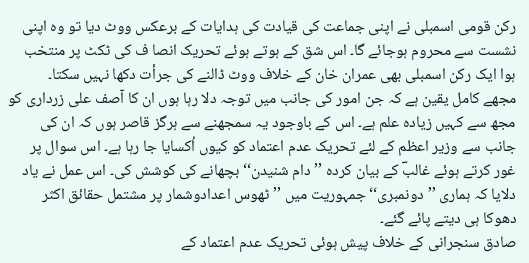رکن قومی اسمبلی نے اپنی جماعت کی قیادت کی ہدایات کے برعکس ووٹ دیا تو وہ اپنی نشست سے محروم ہوجائے گا۔ اس شق کے ہوتے ہوئے تحریک انصا ف کی ٹکٹ پر منتخب ہوا ایک رکن اسمبلی بھی عمران خان کے خلاف ووٹ ڈالنے کی جرأت دکھا نہیں سکتا۔
مجھے کامل یقین ہے کہ جن امور کی جانب میں توجہ دلا رہا ہوں ان کا آصف علی زرداری کو مجھ سے کہیں زیادہ علم ہے۔ اس کے باوجود یہ سمجھنے سے ہرگز قاصر ہوں کہ ان کی جانب سے وزیر اعظم کے لئے تحریک عدم اعتماد کو کیوں اُکسایا جا رہا ہے۔ اس سوال پر غور کرتے ہوئے غالبؔ کے بیان کردہ ’’دام شنیدن‘‘ بچھانے کی کوشش کی۔ اس عمل نے یاد دلایا کہ ہماری ’’دونمبری‘‘ جمہوریت میں ’’ٹھوس اعدادوشمار پر مشتمل حقائق اکثر دھوکا ہی دیتے پائے گئے۔
صادق سنجرانی کے خلاف پیش ہوئی تحریک عدم اعتماد کے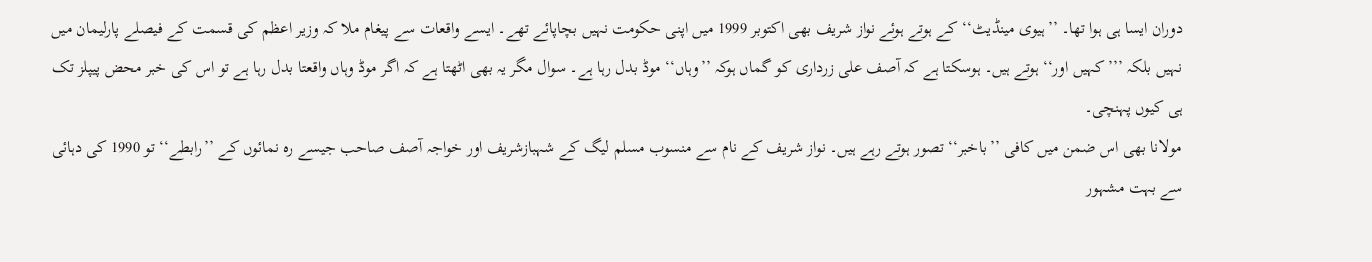دوران ایسا ہی ہوا تھا۔ ’’ہیوی مینڈیٹ‘‘کے ہوتے ہوئے نواز شریف بھی اکتوبر 1999 میں اپنی حکومت نہیں بچاپائے تھے۔ ایسے واقعات سے پیغام ملا کہ وزیر اعظم کی قسمت کے فیصلے پارلیمان میں نہیں بلکہ ’’’کہیں اور‘‘ ہوتے ہیں۔ ہوسکتا ہے کہ آصف علی زرداری کو گماں ہوکہ ’’وہاں‘‘ موڈ بدل رہا ہے۔ سوال مگر یہ بھی اٹھتا ہے کہ اگر موڈ وہاں واقعتا بدل رہا ہے تو اس کی خبر محض پیپلز تک ہی کیوں پہنچی۔
مولانا بھی اس ضمن میں کافی ’’باخبر‘‘ تصور ہوتے رہے ہیں۔ نواز شریف کے نام سے منسوب مسلم لیگ کے شہبازشریف اور خواجہ آصف صاحب جیسے رہ نمائوں کے ’’رابطے‘‘ تو 1990 کی دہائی سے بہت مشہور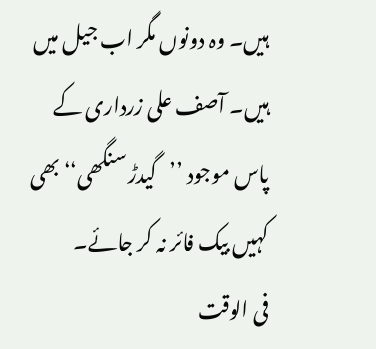ہیں۔ وہ دونوں مگر اب جیل میں ہیں۔ آصف علی زرداری کے پاس موجود ’’گیدڑ سنگھی‘‘ بھی کہیں بیک فائر نہ کر جائے۔
فی الوقت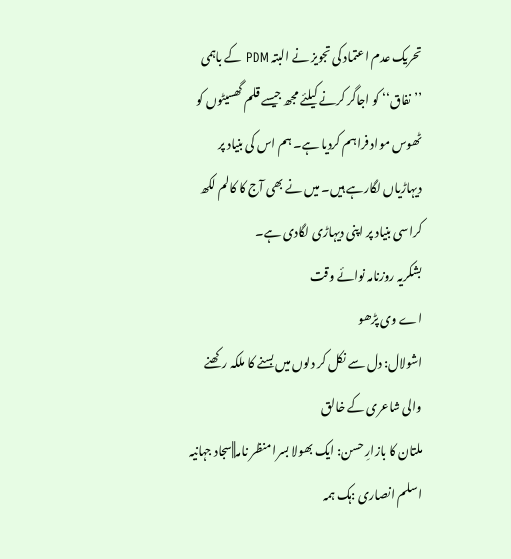تحریک عدم اعتماد کی تجویز نے البتہ PDM کے باہمی ’’نفاق‘‘ کو اجاگر کرنے کیلئے مجھ جیسے قلم گھسیٹوں کو ٹھوس مواد فراہم کردیا ہے۔ ہم اس کی بنیاد پر دیہاڑیاں لگارہے ہیں۔ میں نے بھی آج کا کالم لکھ کراسی بنیاد پر اپنی دیہاڑی لگادی ہے۔
بشکریہ روزنامہ نوائے وقت
اے وی پڑھو
اشولال: دل سے نکل کر دلوں میں بسنے کا ملکہ رکھنے والی شاعری کے خالق
ملتان کا بازارِ حسن: ایک بھولا بسرا منظر نامہ||سجاد جہانیہ
اسلم انصاری :ہک ہمہ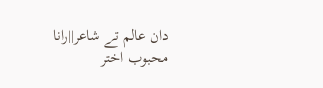دان عالم تے شاعر||رانا محبوب اختر